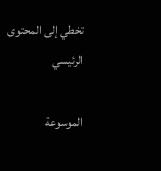تخطي إلى المحتوى الرئيسي

الموسوعة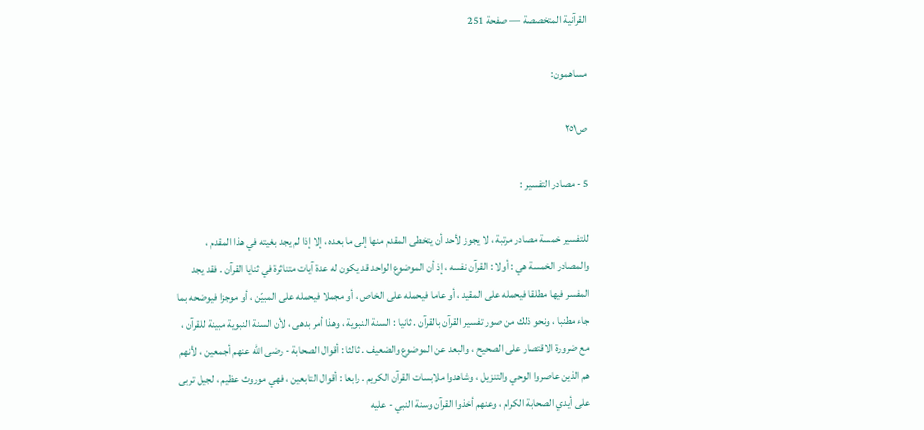القرآنية المتخصصة — صفحة 251

مساهمون:

ص٢٥١

5 - مصادر التفسير :

للتفسير خمسة مصادر مرتبة ، لا يجوز لأحد أن يتخطى المقدم منها إلى ما بعده ، إلا إذا لم يجد بغيته في هذا المقدم ، والمصادر الخمسة هي : أولا : القرآن نفسه ، إذ أن الموضوع الواحد قد يكون له عدة آيات متناثرة في ثنايا القرآن . فقد يجد المفسر فيها مطلقا فيحمله على المقيد ، أو عاما فيحمله على الخاص ، أو مجملا فيحمله على المبيّن ، أو موجزا فيوضحه بما جاء مطنبا ، ونحو ذلك من صور تفسير القرآن بالقرآن . ثانيا : السنة النبوية ، وهذا أمر بدهى ، لأن السنة النبوية مبينة للقرآن ، مع ضرورة الاقتصار على الصحيح ، والبعد عن الموضوع والضعيف . ثالثا : أقوال الصحابة - رضى اللّه عنهم أجمعين ، لأنهم هم الذين عاصروا الوحي والتنزيل ، وشاهدوا ملابسات القرآن الكريم . رابعا : أقوال التابعين ، فهي موروث عظيم ، لجيل تربى على أيدي الصحابة الكرام ، وعنهم أخذوا القرآن وسنة النبي - عليه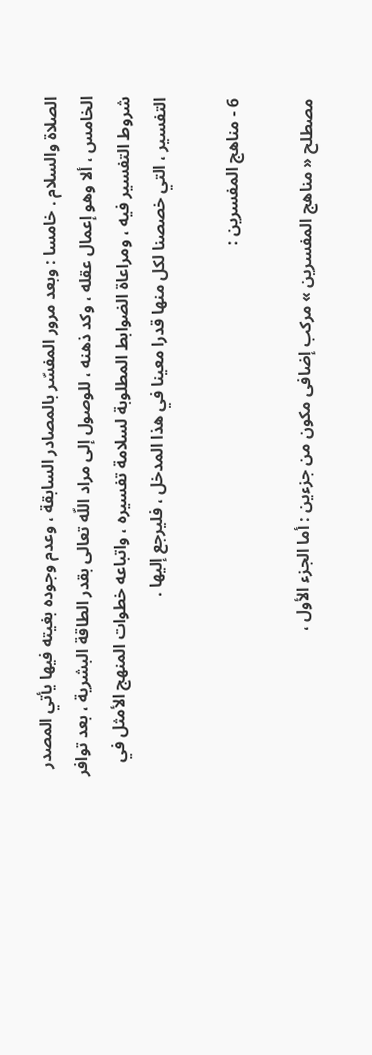الصلاة والسلام . خامسا : وبعد مرور المفسّر بالمصادر السابقة ، وعدم وجوده بغيته فيها يأتي المصدر الخامس ، ألا وهو إعمال عقله ، وكد ذهنه ، للوصول إلى مراد اللّه تعالى بقدر الطاقة البشرية ، بعد توافر شروط التفسير فيه ، ومراعاة الضوابط المطلوبة لسلامة تفسيره ، واتباعه خطوات المنهج الأمثل في التفسير ، التي خصصنا لكل منها قدرا معينا في هذا المدخل ، فليرجع إليها .

6 - مناهج المفسرين :

مصطلح « مناهج المفسرين » مركب إضافى مكون من جزءين : أما الجزء الأول ،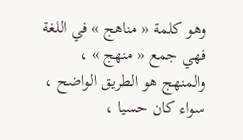وهو كلمة « مناهج » في اللغة فهي جمع « منهج » ، والمنهج هو الطريق الواضح ، سواء كان حسيا ،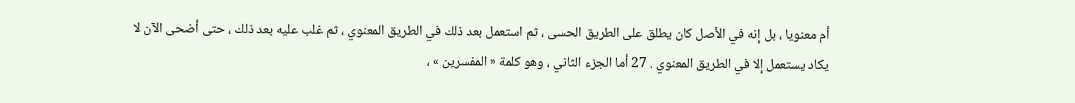أم معنويا ، بل إنه في الأصل كان يطلق على الطريق الحسى ، ثم استعمل بعد ذلك في الطريق المعنوي ، ثم غلب عليه بعد ذلك ، حتى أضحى الآن لا يكاد يستعمل إلا في الطريق المعنوي . 27 أما الجزء الثاني ، وهو كلمة « المفسرين » ،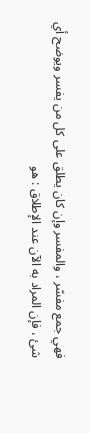فهي جمع مفسّر ، والمفسر وإن كان يطلق على كل من يفسر ويوضح أي شئ ، فإن المراد به الآن عند الإطلاق : هو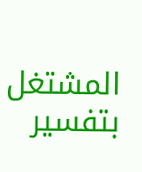المشتغل بتفسير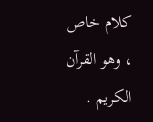كلام خاص ، وهو القرآن الكريم .